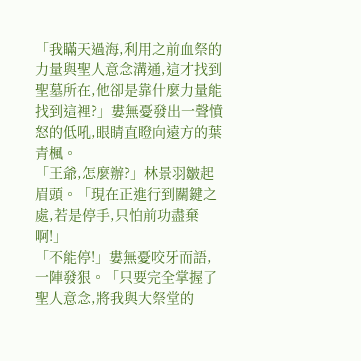「我瞞天過海,利用之前血祭的力量與聖人意念溝通,這才找到聖墓所在,他卻是靠什麼力量能找到這裡?」婁無憂發出一聲憤怒的低吼,眼睛直瞪向遠方的葉青楓。
「王爺,怎麼辦?」林景羽皺起眉頭。「現在正進行到關鍵之處,若是停手,只怕前功盡棄啊!」
「不能停!」婁無憂咬牙而語,一陣發狠。「只要完全掌握了聖人意念,將我與大祭堂的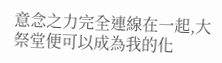意念之力完全連線在一起,大祭堂便可以成為我的化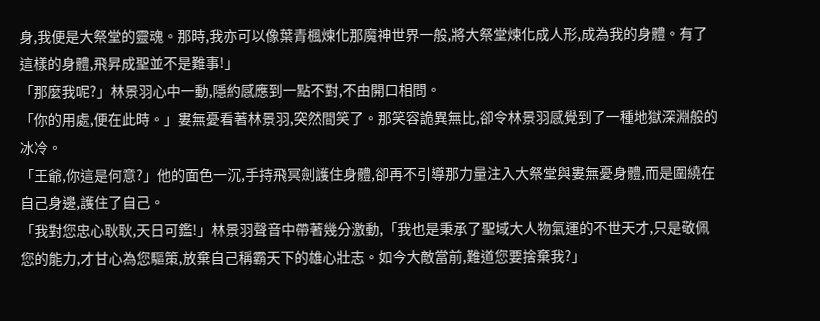身,我便是大祭堂的靈魂。那時,我亦可以像葉青楓煉化那魔神世界一般,將大祭堂煉化成人形,成為我的身體。有了這樣的身體,飛昇成聖並不是難事!」
「那麼我呢?」林景羽心中一動,隱約感應到一點不對,不由開口相問。
「你的用處,便在此時。」婁無憂看著林景羽,突然間笑了。那笑容詭異無比,卻令林景羽感覺到了一種地獄深淵般的冰冷。
「王爺,你這是何意?」他的面色一沉,手持飛冥劍護住身體,卻再不引導那力量注入大祭堂與婁無憂身體,而是圍繞在自己身邊,護住了自己。
「我對您忠心耿耿,天日可鑑!」林景羽聲音中帶著幾分激動,「我也是秉承了聖域大人物氣運的不世天才,只是敬佩您的能力,才甘心為您驅策,放棄自己稱霸天下的雄心壯志。如今大敵當前,難道您要捨棄我?」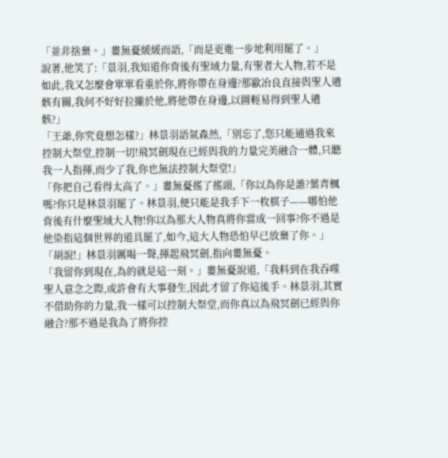「並非捨棄。」婁無憂緩緩而語,「而是更進一步地利用罷了。」
說著,他笑了:「景羽,我知道你背後有聖域力量,有聖者大人物,若不是如此,我又怎麼會單單看重於你,將你帶在身邊?那歐冶良直接與聖人遺骸有關,我何不好好拉攏於他,將他帶在身邊,以圖輕易得到聖人遺骸?」
「王爺,你究竟想怎樣?」林景羽語氣森然,「別忘了,您只能通過我來控制大祭堂,控制一切!飛冥劍現在已經與我的力量完美融合一體,只聽我一人指揮,而少了我,你也無法控制大祭堂!」
「你把自己看得太高了。」婁無憂搖了搖頭,「你以為你是誰?葉青楓嗎?你只是林景羽罷了。林景羽,便只能是我手下一枚棋子——哪怕他背後有什麼聖域大人物!你以為那大人物真將你當成一回事?你不過是他染指這個世界的道具罷了,如今,這大人物恐怕早已放棄了你。」
「胡說!」林景羽厲喝一聲,揮起飛冥劍,指向婁無憂。
「我留你到現在,為的就是這一刻。」婁無憂說道,「我料到在我吞噬聖人意念之際,或許會有大事發生,因此才留了你這後手。林景羽,其實不借助你的力量,我一樣可以控制大祭堂,而你真以為飛冥劍已經與你融合?那不過是我為了將你控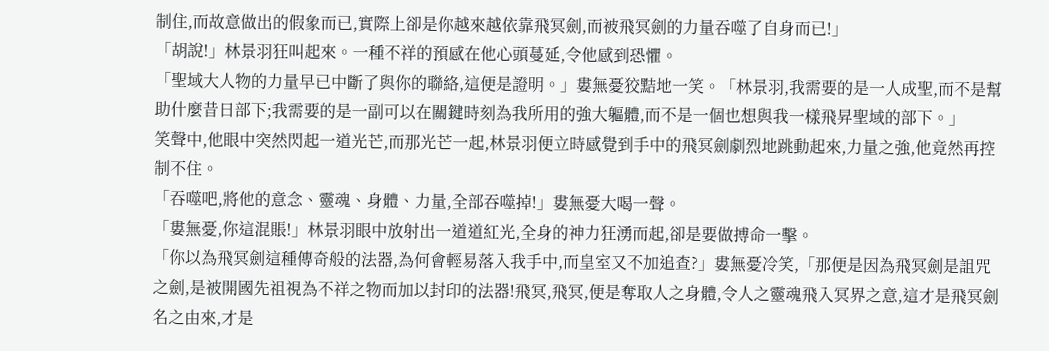制住,而故意做出的假象而已,實際上卻是你越來越依靠飛冥劍,而被飛冥劍的力量吞噬了自身而已!」
「胡說!」林景羽狂叫起來。一種不祥的預感在他心頭蔓延,令他感到恐懼。
「聖域大人物的力量早已中斷了與你的聯絡,這便是證明。」婁無憂狡黠地一笑。「林景羽,我需要的是一人成聖,而不是幫助什麼昔日部下;我需要的是一副可以在關鍵時刻為我所用的強大軀體,而不是一個也想與我一樣飛昇聖域的部下。」
笑聲中,他眼中突然閃起一道光芒,而那光芒一起,林景羽便立時感覺到手中的飛冥劍劇烈地跳動起來,力量之強,他竟然再控制不住。
「吞噬吧,將他的意念、靈魂、身體、力量,全部吞噬掉!」婁無憂大喝一聲。
「婁無憂,你這混賬!」林景羽眼中放射出一道道紅光,全身的神力狂湧而起,卻是要做搏命一擊。
「你以為飛冥劍這種傳奇般的法器,為何會輕易落入我手中,而皇室又不加追查?」婁無憂冷笑,「那便是因為飛冥劍是詛咒之劍,是被開國先祖視為不祥之物而加以封印的法器!飛冥,飛冥,便是奪取人之身體,令人之靈魂飛入冥界之意,這才是飛冥劍名之由來,才是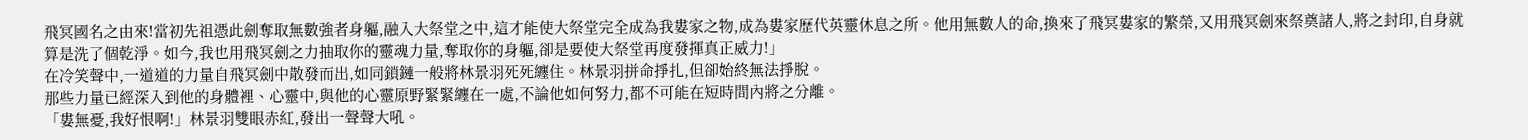飛冥國名之由來!當初先祖憑此劍奪取無數強者身軀,融入大祭堂之中,這才能使大祭堂完全成為我婁家之物,成為婁家歷代英靈休息之所。他用無數人的命,換來了飛冥婁家的繁榮,又用飛冥劍來祭奠諸人,將之封印,自身就算是洗了個乾淨。如今,我也用飛冥劍之力抽取你的靈魂力量,奪取你的身軀,卻是要使大祭堂再度發揮真正威力!」
在冷笑聲中,一道道的力量自飛冥劍中散發而出,如同鎖鏈一般將林景羽死死纏住。林景羽拼命掙扎,但卻始終無法掙脫。
那些力量已經深入到他的身體裡、心靈中,與他的心靈原野緊緊纏在一處,不論他如何努力,都不可能在短時間內將之分離。
「婁無憂,我好恨啊!」林景羽雙眼赤紅,發出一聲聲大吼。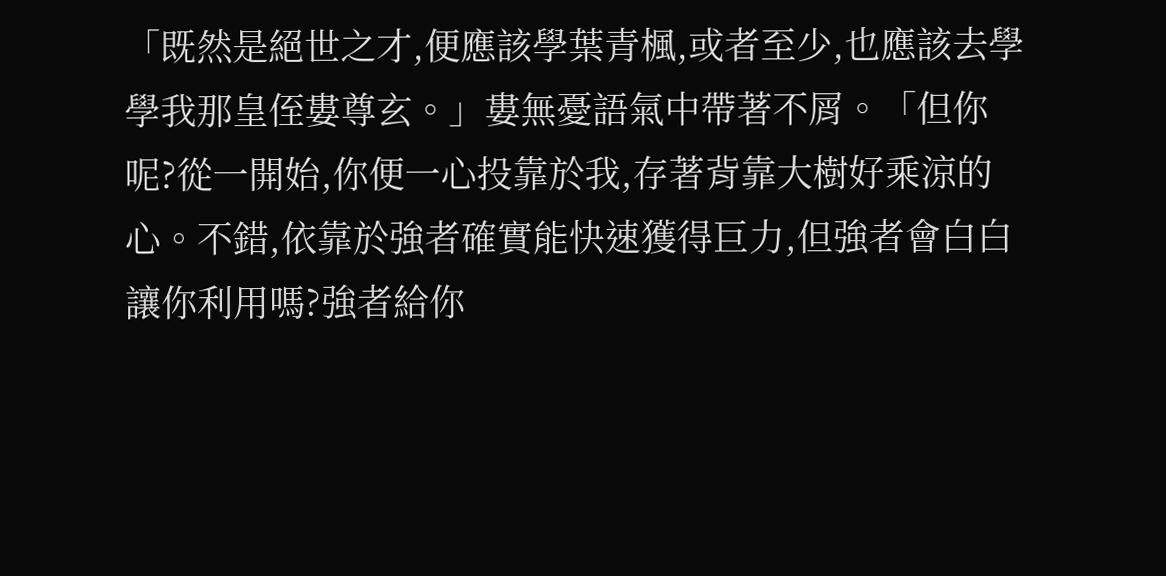「既然是絕世之才,便應該學葉青楓,或者至少,也應該去學學我那皇侄婁尊玄。」婁無憂語氣中帶著不屑。「但你呢?從一開始,你便一心投靠於我,存著背靠大樹好乘涼的心。不錯,依靠於強者確實能快速獲得巨力,但強者會白白讓你利用嗎?強者給你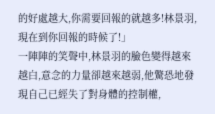的好處越大,你需要回報的就越多!林景羽,現在到你回報的時候了!」
一陣陣的笑聲中,林景羽的臉色變得越來越白,意念的力量卻越來越弱,他驚恐地發現自己已經失了對身體的控制權,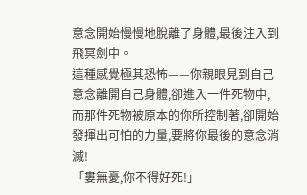意念開始慢慢地脫離了身體,最後注入到飛冥劍中。
這種感覺極其恐怖——你親眼見到自己意念離開自己身體,卻進入一件死物中,而那件死物被原本的你所控制著,卻開始發揮出可怕的力量,要將你最後的意念消滅!
「婁無憂,你不得好死!」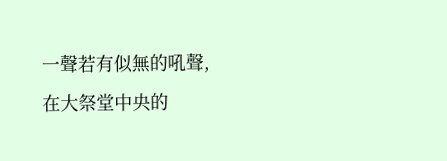一聲若有似無的吼聲,在大祭堂中央的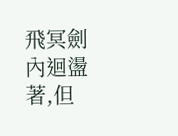飛冥劍內迴盪著,但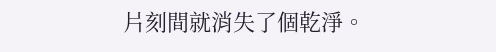片刻間就消失了個乾淨。